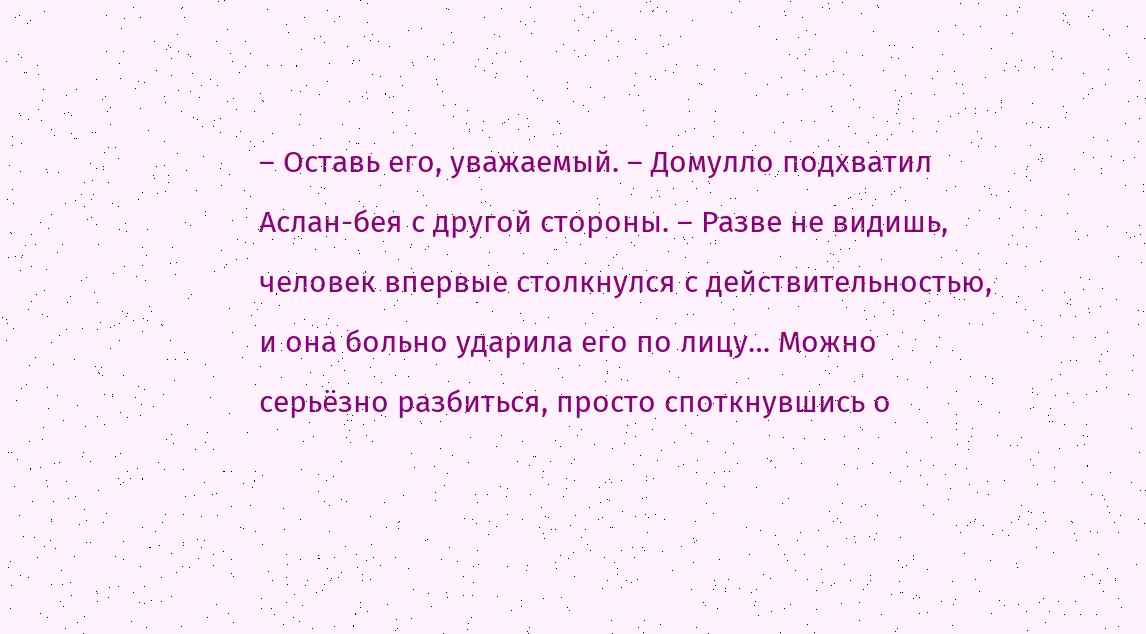– Оставь его, уважаемый. – Домулло подхватил Аслан-бея с другой стороны. – Разве не видишь, человек впервые столкнулся с действительностью, и она больно ударила его по лицу… Можно серьёзно разбиться, просто споткнувшись о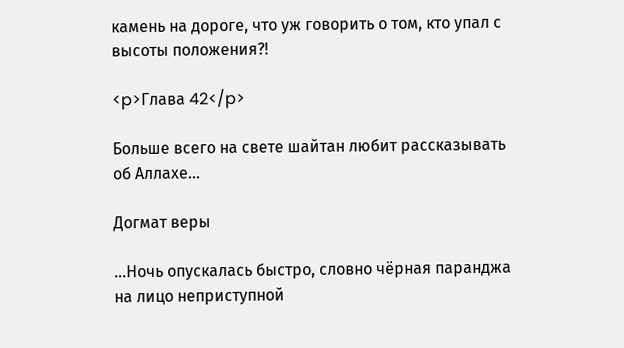камень на дороге, что уж говорить о том, кто упал с высоты положения?!

<p>Глава 42</p>

Больше всего на свете шайтан любит рассказывать об Аллахе…

Догмат веры

…Ночь опускалась быстро, словно чёрная паранджа на лицо неприступной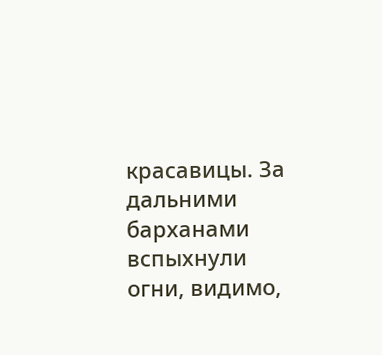красавицы. За дальними барханами вспыхнули огни, видимо,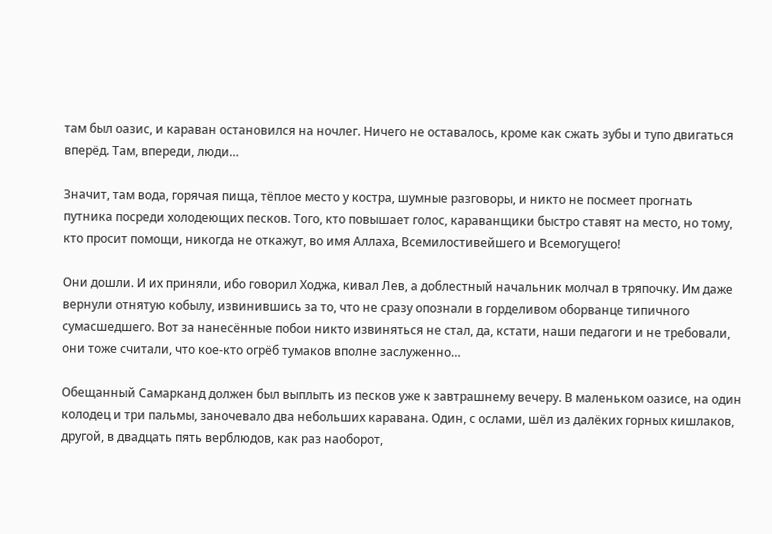там был оазис, и караван остановился на ночлег. Ничего не оставалось, кроме как сжать зубы и тупо двигаться вперёд. Там, впереди, люди…

Значит, там вода, горячая пища, тёплое место у костра, шумные разговоры, и никто не посмеет прогнать путника посреди холодеющих песков. Того, кто повышает голос, караванщики быстро ставят на место, но тому, кто просит помощи, никогда не откажут, во имя Аллаха, Всемилостивейшего и Всемогущего!

Они дошли. И их приняли, ибо говорил Ходжа, кивал Лев, а доблестный начальник молчал в тряпочку. Им даже вернули отнятую кобылу, извинившись за то, что не сразу опознали в горделивом оборванце типичного сумасшедшего. Вот за нанесённые побои никто извиняться не стал, да, кстати, наши педагоги и не требовали, они тоже считали, что кое-кто огрёб тумаков вполне заслуженно…

Обещанный Самарканд должен был выплыть из песков уже к завтрашнему вечеру. В маленьком оазисе, на один колодец и три пальмы, заночевало два небольших каравана. Один, с ослами, шёл из далёких горных кишлаков, другой, в двадцать пять верблюдов, как раз наоборот,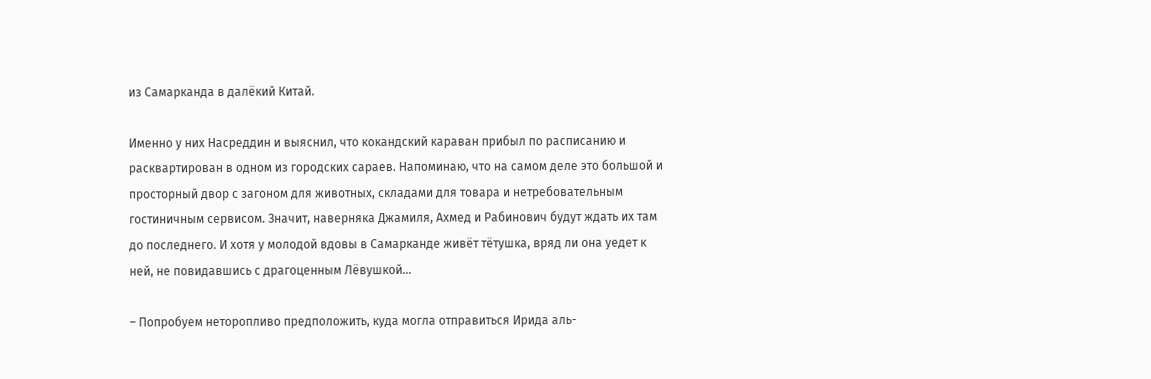из Самарканда в далёкий Китай.

Именно у них Насреддин и выяснил, что кокандский караван прибыл по расписанию и расквартирован в одном из городских сараев. Напоминаю, что на самом деле это большой и просторный двор с загоном для животных, складами для товара и нетребовательным гостиничным сервисом. Значит, наверняка Джамиля, Ахмед и Рабинович будут ждать их там до последнего. И хотя у молодой вдовы в Самарканде живёт тётушка, вряд ли она уедет к ней, не повидавшись с драгоценным Лёвушкой…

– Попробуем неторопливо предположить, куда могла отправиться Ирида аль-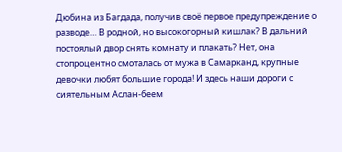Дюбина из Багдада, получив своё первое предупреждение о разводе… В родной, но высокогорный кишлак? В дальний постоялый двор снять комнату и плакать? Нет, она стопроцентно смоталась от мужа в Самарканд, крупные девочки любят большие города! И здесь наши дороги с сиятельным Аслан-беем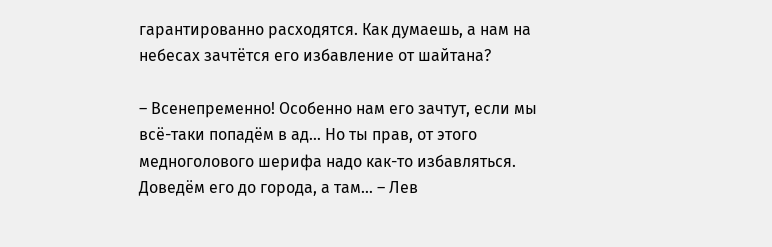гарантированно расходятся. Как думаешь, а нам на небесах зачтётся его избавление от шайтана?

– Всенепременно! Особенно нам его зачтут, если мы всё-таки попадём в ад… Но ты прав, от этого медноголового шерифа надо как-то избавляться. Доведём его до города, а там… – Лев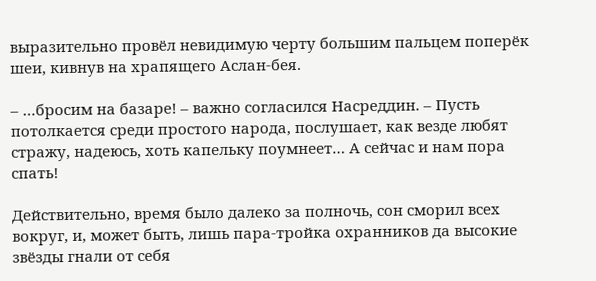выразительно провёл невидимую черту большим пальцем поперёк шеи, кивнув на храпящего Аслан-бея.

– …бросим на базаре! – важно согласился Насреддин. – Пусть потолкается среди простого народа, послушает, как везде любят стражу, надеюсь, хоть капельку поумнеет… А сейчас и нам пора спать!

Действительно, время было далеко за полночь, сон сморил всех вокруг, и, может быть, лишь пара-тройка охранников да высокие звёзды гнали от себя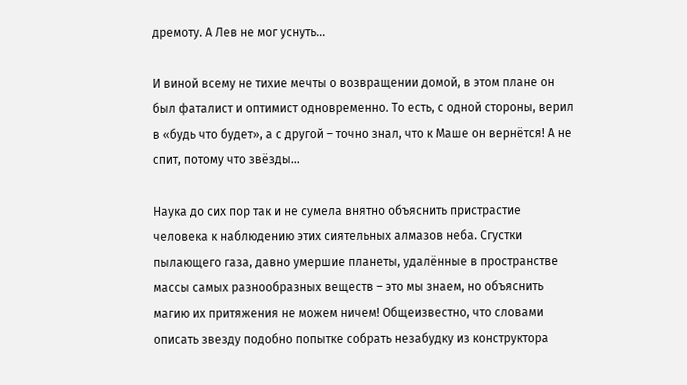дремоту. А Лев не мог уснуть…

И виной всему не тихие мечты о возвращении домой, в этом плане он был фаталист и оптимист одновременно. То есть, с одной стороны, верил в «будь что будет», а с другой – точно знал, что к Маше он вернётся! А не спит, потому что звёзды…

Наука до сих пор так и не сумела внятно объяснить пристрастие человека к наблюдению этих сиятельных алмазов неба. Сгустки пылающего газа, давно умершие планеты, удалённые в пространстве массы самых разнообразных веществ – это мы знаем, но объяснить магию их притяжения не можем ничем! Общеизвестно, что словами описать звезду подобно попытке собрать незабудку из конструктора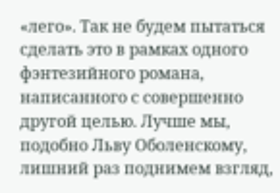«лего». Так не будем пытаться сделать это в рамках одного фэнтезийного романа, написанного с совершенно другой целью. Лучше мы, подобно Льву Оболенскому, лишний раз поднимем взгляд,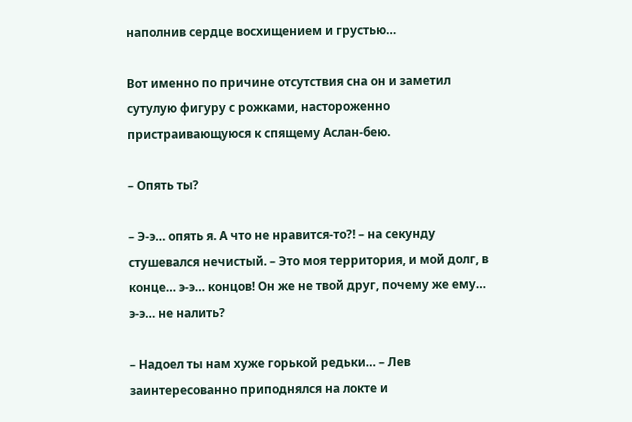наполнив сердце восхищением и грустью…

Вот именно по причине отсутствия сна он и заметил сутулую фигуру с рожками, настороженно пристраивающуюся к спящему Аслан-бею.

– Опять ты?

– Э-э… опять я. А что не нравится-то?! – на секунду стушевался нечистый. – Это моя территория, и мой долг, в конце… э-э… концов! Он же не твой друг, почему же ему… э-э… не налить?

– Надоел ты нам хуже горькой редьки… – Лев заинтересованно приподнялся на локте и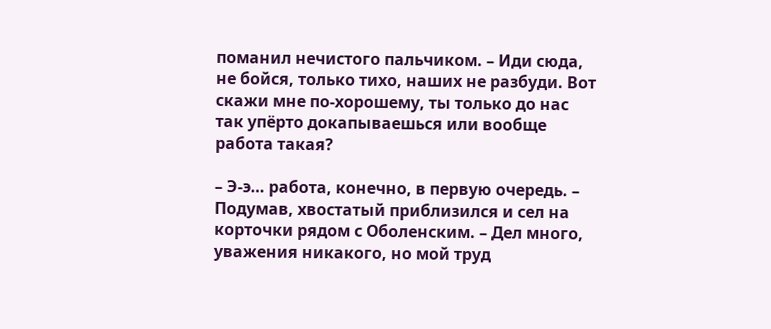поманил нечистого пальчиком. – Иди сюда, не бойся, только тихо, наших не разбуди. Вот скажи мне по-хорошему, ты только до нас так упёрто докапываешься или вообще работа такая?

– Э-э… работа, конечно, в первую очередь. – Подумав, хвостатый приблизился и сел на корточки рядом с Оболенским. – Дел много, уважения никакого, но мой труд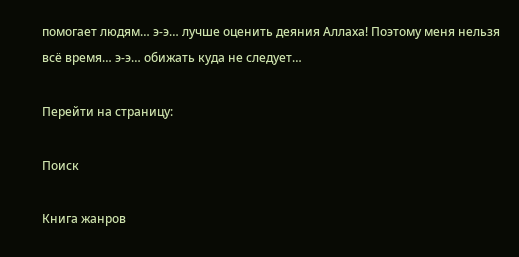помогает людям… э-э… лучше оценить деяния Аллаха! Поэтому меня нельзя всё время… э-э… обижать куда не следует…

Перейти на страницу:

Поиск

Книга жанров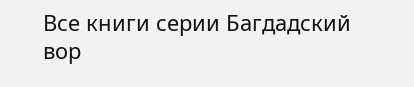Все книги серии Багдадский вор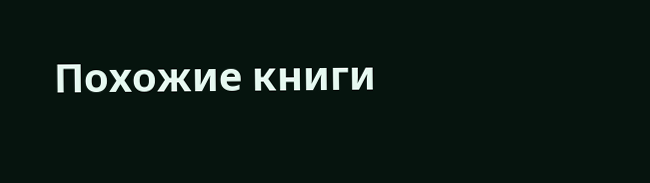Похожие книги